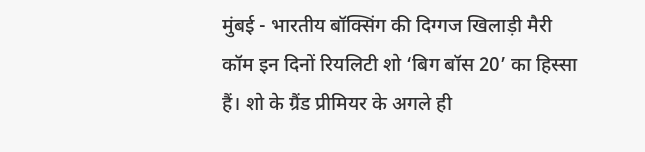मुंबई - भारतीय बॉक्सिंग की दिग्गज खिलाड़ी मैरी कॉम इन दिनों रियलिटी शो ‘बिग बॉस 20’ का हिस्सा हैं। शो के ग्रैंड प्रीमियर के अगले ही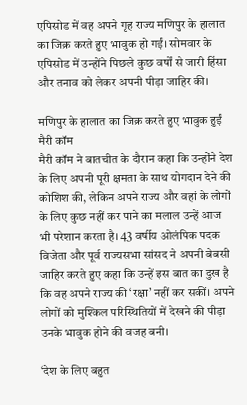एपिसोड में वह अपने गृह राज्य मणिपुर के हालात का जिक्र करते हुए भावुक हो गईं। सोमवार के एपिसोड में उन्होंने पिछले कुछ वर्षों से जारी हिंसा और तनाव को लेकर अपनी पीड़ा जाहिर की।

मणिपुर के हालात का जिक्र करते हुए भावुक हुईं मैरी कॉम
मैरी कॉम ने बातचीत के दौरान कहा कि उन्होंने देश के लिए अपनी पूरी क्षमता के साथ योगदान देने की कोशिश की, लेकिन अपने राज्य और वहां के लोगों के लिए कुछ नहीं कर पाने का मलाल उन्हें आज भी परेशान करता है। 43 वर्षीय ओलंपिक पदक विजेता और पूर्व राज्यसभा सांसद ने अपनी बेबसी जाहिर करते हुए कहा कि उन्हें इस बात का दुख है कि वह अपने राज्य की ‘रक्षा’ नहीं कर सकीं। अपने लोगों को मुश्किल परिस्थितियों में देखने की पीड़ा उनके भावुक होने की वजह बनी।

‘देश के लिए बहुत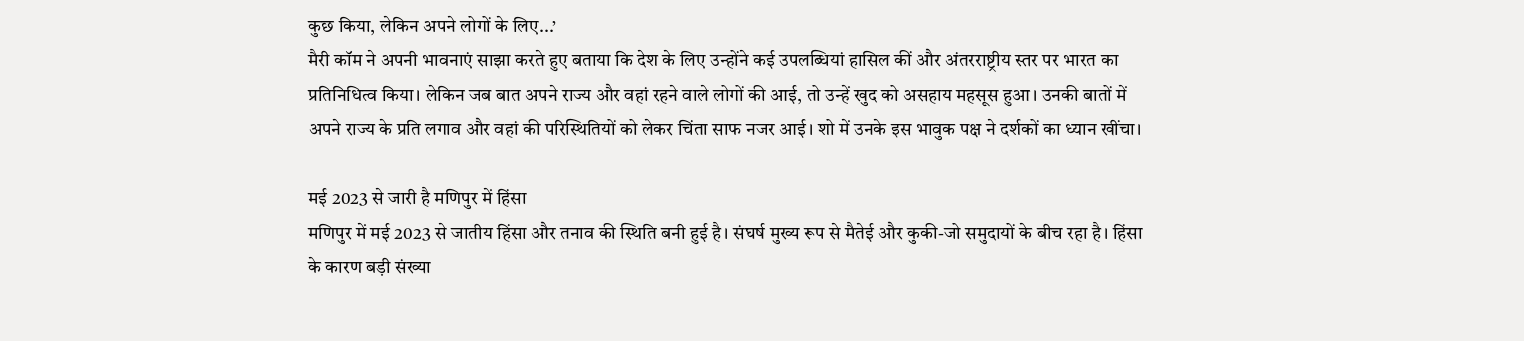कुछ किया, लेकिन अपने लोगों के लिए...’
मैरी कॉम ने अपनी भावनाएं साझा करते हुए बताया कि देश के लिए उन्होंने कई उपलब्धियां हासिल कीं और अंतरराष्ट्रीय स्तर पर भारत का प्रतिनिधित्व किया। लेकिन जब बात अपने राज्य और वहां रहने वाले लोगों की आई, तो उन्हें खुद को असहाय महसूस हुआ। उनकी बातों में अपने राज्य के प्रति लगाव और वहां की परिस्थितियों को लेकर चिंता साफ नजर आई। शो में उनके इस भावुक पक्ष ने दर्शकों का ध्यान खींचा।

मई 2023 से जारी है मणिपुर में हिंसा
मणिपुर में मई 2023 से जातीय हिंसा और तनाव की स्थिति बनी हुई है। संघर्ष मुख्य रूप से मैतेई और कुकी-जो समुदायों के बीच रहा है। हिंसा के कारण बड़ी संख्या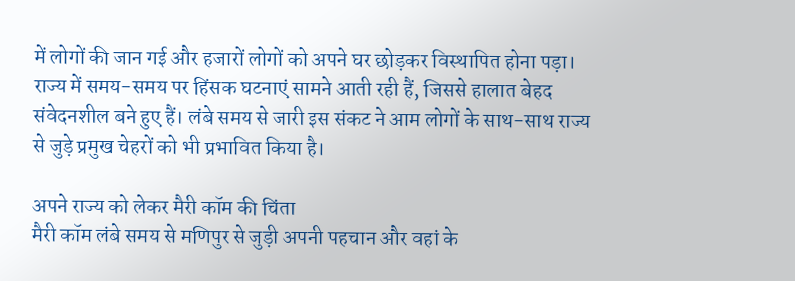में लोगों की जान गई और हजारों लोगों को अपने घर छोड़कर विस्थापित होना पड़ा। राज्य में समय-समय पर हिंसक घटनाएं सामने आती रही हैं, जिससे हालात बेहद संवेदनशील बने हुए हैं। लंबे समय से जारी इस संकट ने आम लोगों के साथ-साथ राज्य से जुड़े प्रमुख चेहरों को भी प्रभावित किया है।

अपने राज्य को लेकर मैरी कॉम की चिंता
मैरी कॉम लंबे समय से मणिपुर से जुड़ी अपनी पहचान और वहां के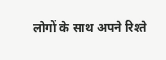लोगों के साथ अपने रिश्ते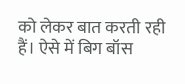को लेकर बात करती रही हैं। ऐसे में बिग बॉस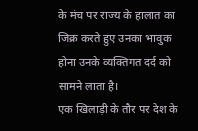के मंच पर राज्य के हालात का जिक्र करते हुए उनका भावुक होना उनके व्यक्तिगत दर्द को सामने लाता है।
एक खिलाड़ी के तौर पर देश के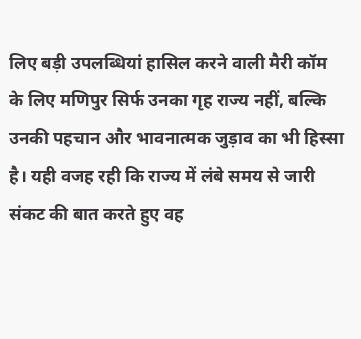लिए बड़ी उपलब्धियां हासिल करने वाली मैरी कॉम के लिए मणिपुर सिर्फ उनका गृह राज्य नहीं, बल्कि उनकी पहचान और भावनात्मक जुड़ाव का भी हिस्सा है। यही वजह रही कि राज्य में लंबे समय से जारी संकट की बात करते हुए वह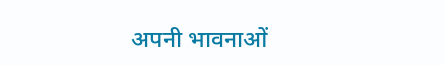अपनी भावनाओं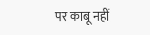पर काबू नहीं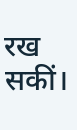रख सकीं।